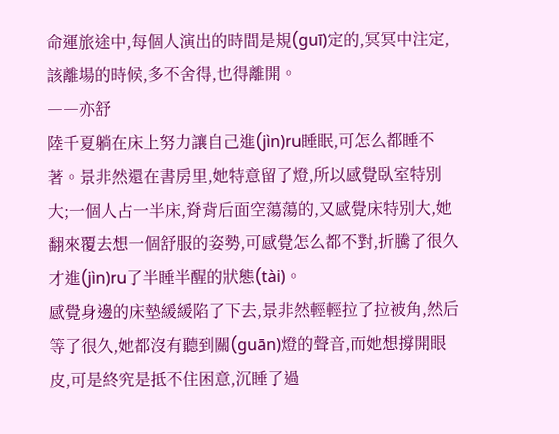命運旅途中,每個人演出的時間是規(guī)定的,冥冥中注定,該離場的時候,多不舍得,也得離開。
――亦舒
陸千夏躺在床上努力讓自己進(jìn)ru睡眠,可怎么都睡不著。景非然還在書房里,她特意留了燈,所以感覺臥室特別大;一個人占一半床,脊背后面空蕩蕩的,又感覺床特別大,她翻來覆去想一個舒服的姿勢,可感覺怎么都不對,折騰了很久才進(jìn)ru了半睡半醒的狀態(tài)。
感覺身邊的床墊緩緩陷了下去,景非然輕輕拉了拉被角,然后等了很久,她都沒有聽到關(guān)燈的聲音,而她想撐開眼皮,可是終究是抵不住困意,沉睡了過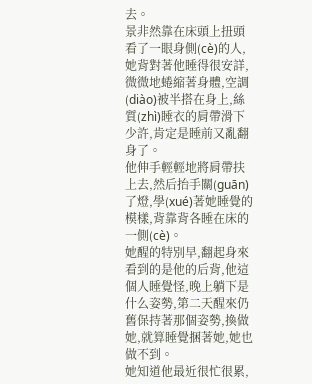去。
景非然靠在床頭上扭頭看了一眼身側(cè)的人,她背對著他睡得很安詳,微微地蜷縮著身體,空調(diào)被半搭在身上,絲質(zhì)睡衣的肩帶滑下少許,肯定是睡前又亂翻身了。
他伸手輕輕地將肩帶扶上去,然后抬手關(guān)了燈,學(xué)著她睡覺的模樣,背靠背各睡在床的一側(cè)。
她醒的特別早,翻起身來看到的是他的后背,他這個人睡覺怪,晚上躺下是什么姿勢,第二天醒來仍舊保持著那個姿勢,換做她,就算睡覺捆著她,她也做不到。
她知道他最近很忙很累,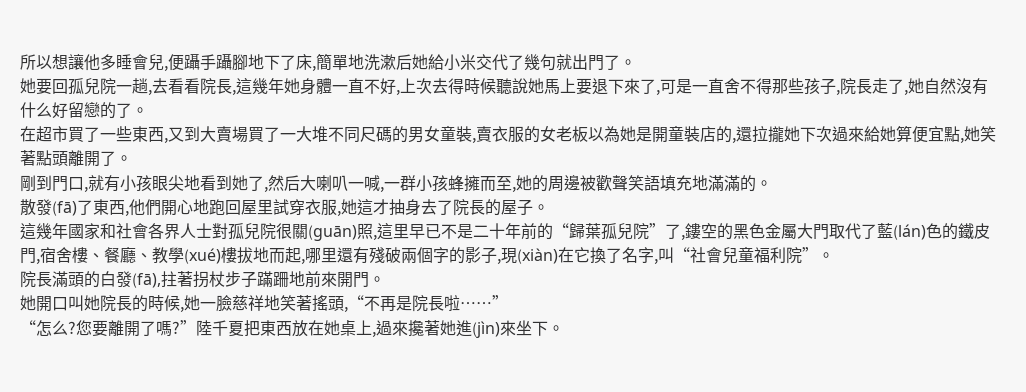所以想讓他多睡會兒,便躡手躡腳地下了床,簡單地洗漱后她給小米交代了幾句就出門了。
她要回孤兒院一趟,去看看院長,這幾年她身體一直不好,上次去得時候聽說她馬上要退下來了,可是一直舍不得那些孩子,院長走了,她自然沒有什么好留戀的了。
在超市買了一些東西,又到大賣場買了一大堆不同尺碼的男女童裝,賣衣服的女老板以為她是開童裝店的,還拉攏她下次過來給她算便宜點,她笑著點頭離開了。
剛到門口,就有小孩眼尖地看到她了,然后大喇叭一喊,一群小孩蜂擁而至,她的周邊被歡聲笑語填充地滿滿的。
散發(fā)了東西,他們開心地跑回屋里試穿衣服,她這才抽身去了院長的屋子。
這幾年國家和社會各界人士對孤兒院很關(guān)照,這里早已不是二十年前的“歸葉孤兒院”了,鏤空的黑色金屬大門取代了藍(lán)色的鐵皮門,宿舍樓、餐廳、教學(xué)樓拔地而起,哪里還有殘破兩個字的影子,現(xiàn)在它換了名字,叫“社會兒童福利院”。
院長滿頭的白發(fā),拄著拐杖步子蹣跚地前來開門。
她開口叫她院長的時候,她一臉慈祥地笑著搖頭,“不再是院長啦……”
“怎么?您要離開了嗎?”陸千夏把東西放在她桌上,過來攙著她進(jìn)來坐下。